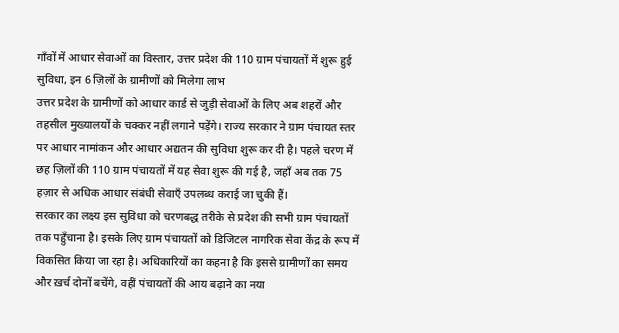गाँवों में आधार सेवाओं का विस्तार, उत्तर प्रदेश की 110 ग्राम पंचायतों में शुरू हुई सुविधा, इन 6 ज़िलों के ग्रामीणों को मिलेगा लाभ
उत्तर प्रदेश के ग्रामीणों को आधार कार्ड से जुड़ी सेवाओं के लिए अब शहरों और तहसील मुख्यालयों के चक्कर नहीं लगाने पड़ेंगे। राज्य सरकार ने ग्राम पंचायत स्तर पर आधार नामांकन और आधार अद्यतन की सुविधा शुरू कर दी है। पहले चरण में छह ज़िलों की 110 ग्राम पंचायतों में यह सेवा शुरू की गई है, जहाँ अब तक 75 हज़ार से अधिक आधार संबंधी सेवाएँ उपलब्ध कराई जा चुकी हैं।
सरकार का लक्ष्य इस सुविधा को चरणबद्ध तरीके से प्रदेश की सभी ग्राम पंचायतों तक पहुँचाना है। इसके लिए ग्राम पंचायतों को डिजिटल नागरिक सेवा केंद्र के रूप में विकसित किया जा रहा है। अधिकारियों का कहना है कि इससे ग्रामीणों का समय और ख़र्च दोनों बचेंगे, वहीं पंचायतों की आय बढ़ाने का नया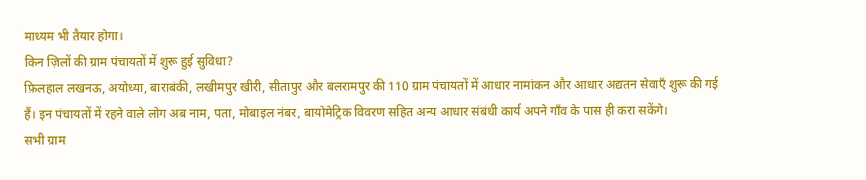माध्यम भी तैयार होगा।
किन ज़िलों की ग्राम पंचायतों में शुरू हुई सुविधा?
फ़िलहाल लखनऊ, अयोध्या, बाराबंकी, लखीमपुर खीरी, सीतापुर और बलरामपुर की 110 ग्राम पंचायतों में आधार नामांकन और आधार अद्यतन सेवाएँ शुरू की गई हैं। इन पंचायतों में रहने वाले लोग अब नाम, पता, मोबाइल नंबर, बायोमेट्रिक विवरण सहित अन्य आधार संबंधी कार्य अपने गाँव के पास ही करा सकेंगे।
सभी ग्राम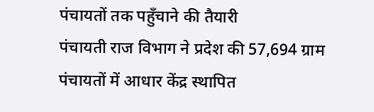पंचायतों तक पहुँचाने की तैयारी
पंचायती राज विभाग ने प्रदेश की 57,694 ग्राम पंचायतों में आधार केंद्र स्थापित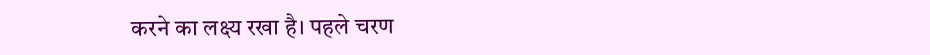करने का लक्ष्य रखा है। पहले चरण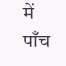में पाँच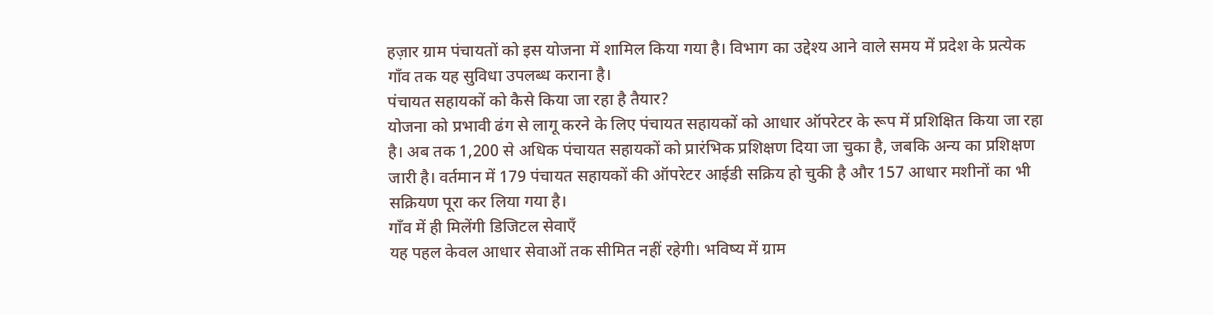हज़ार ग्राम पंचायतों को इस योजना में शामिल किया गया है। विभाग का उद्देश्य आने वाले समय में प्रदेश के प्रत्येक गाँव तक यह सुविधा उपलब्ध कराना है।
पंचायत सहायकों को कैसे किया जा रहा है तैयार?
योजना को प्रभावी ढंग से लागू करने के लिए पंचायत सहायकों को आधार ऑपरेटर के रूप में प्रशिक्षित किया जा रहा है। अब तक 1,200 से अधिक पंचायत सहायकों को प्रारंभिक प्रशिक्षण दिया जा चुका है, जबकि अन्य का प्रशिक्षण जारी है। वर्तमान में 179 पंचायत सहायकों की ऑपरेटर आईडी सक्रिय हो चुकी है और 157 आधार मशीनों का भी सक्रियण पूरा कर लिया गया है।
गाँव में ही मिलेंगी डिजिटल सेवाएँ
यह पहल केवल आधार सेवाओं तक सीमित नहीं रहेगी। भविष्य में ग्राम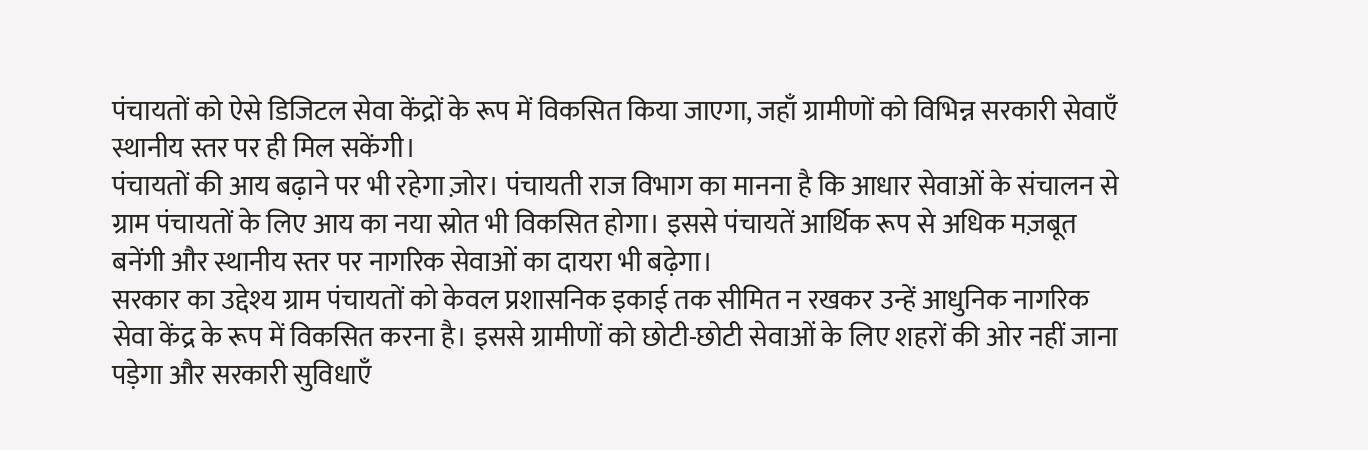पंचायतों को ऐसे डिजिटल सेवा केंद्रों के रूप में विकसित किया जाएगा, जहाँ ग्रामीणों को विभिन्न सरकारी सेवाएँ स्थानीय स्तर पर ही मिल सकेंगी।
पंचायतों की आय बढ़ाने पर भी रहेगा ज़ोर। पंचायती राज विभाग का मानना है कि आधार सेवाओं के संचालन से ग्राम पंचायतों के लिए आय का नया स्रोत भी विकसित होगा। इससे पंचायतें आर्थिक रूप से अधिक मज़बूत बनेंगी और स्थानीय स्तर पर नागरिक सेवाओं का दायरा भी बढ़ेगा।
सरकार का उद्देश्य ग्राम पंचायतों को केवल प्रशासनिक इकाई तक सीमित न रखकर उन्हें आधुनिक नागरिक सेवा केंद्र के रूप में विकसित करना है। इससे ग्रामीणों को छोटी-छोटी सेवाओं के लिए शहरों की ओर नहीं जाना पड़ेगा और सरकारी सुविधाएँ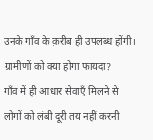उनके गाँव के क़रीब ही उपलब्ध होंगी।
ग्रामीणों को क्या होगा फायदा?
गाँव में ही आधार सेवाएँ मिलने से लोगों को लंबी दूरी तय नहीं करनी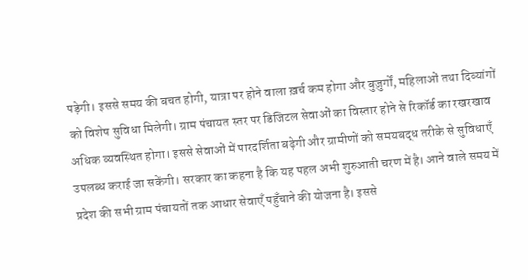पड़ेगी। इससे समय की बचत होगी, यात्रा पर होने वाला ख़र्च कम होगा और बुज़ुर्गों, महिलाओं तथा दिव्यांगों को विशेष सुविधा मिलेगी। ग्राम पंचायत स्तर पर डिजिटल सेवाओं का विस्तार होने से रिकॉर्ड का रखरखाव अधिक व्यवस्थित होगा। इससे सेवाओं में पारदर्शिता बढ़ेगी और ग्रामीणों को समयबद्ध तरीके से सुविधाएँ उपलब्ध कराई जा सकेंगी। सरकार का कहना है कि यह पहल अभी शुरुआती चरण में है। आने वाले समय में प्रदेश की सभी ग्राम पंचायतों तक आधार सेवाएँ पहुँचाने की योजना है। इससे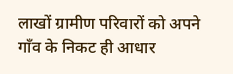लाखों ग्रामीण परिवारों को अपने गाँव के निकट ही आधार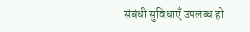संबंधी सुविधाएँ उपलब्ध हो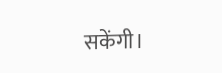सकेंगी।